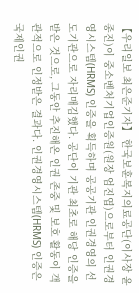【우리일보 최은준기자】 한국보훈복지의료공단(이사장 윤종진)이 중소벤처기업인증원(원장 엄진엽)으로부터 인권경영시스템(HRMS) 인증을 획득하며 공공기관 인권경영의 선도기관으로 자리매김했다. 공단이 기관 최초로 해당 인증을 받은 것으로, 그동안 추진해온 인권 존중 및 보호 활동이 객관적으로 인정받은 결과다. 인권경영시스템(HRMS) 인증은 국제인권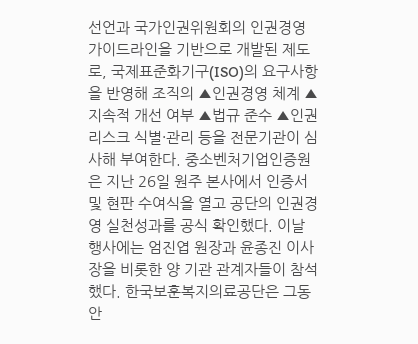선언과 국가인권위원회의 인권경영 가이드라인을 기반으로 개발된 제도로, 국제표준화기구(ISO)의 요구사항을 반영해 조직의 ▲인권경영 체계 ▲지속적 개선 여부 ▲법규 준수 ▲인권 리스크 식별·관리 등을 전문기관이 심사해 부여한다. 중소벤처기업인증원은 지난 26일 원주 본사에서 인증서 및 현판 수여식을 열고 공단의 인권경영 실천성과를 공식 확인했다. 이날 행사에는 엄진엽 원장과 윤종진 이사장을 비롯한 양 기관 관계자들이 참석했다. 한국보훈복지의료공단은 그동안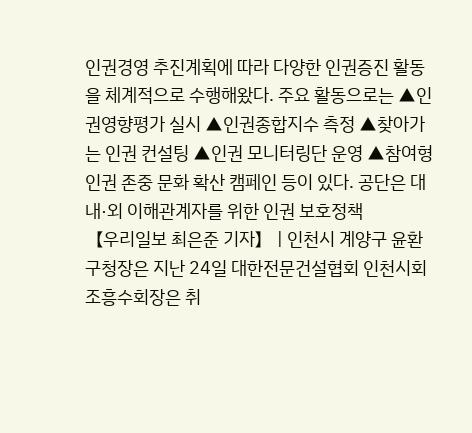인권경영 추진계획에 따라 다양한 인권증진 활동을 체계적으로 수행해왔다. 주요 활동으로는 ▲인권영향평가 실시 ▲인권종합지수 측정 ▲찾아가는 인권 컨설팅 ▲인권 모니터링단 운영 ▲참여형 인권 존중 문화 확산 캠페인 등이 있다. 공단은 대내·외 이해관계자를 위한 인권 보호정책
【우리일보 최은준 기자】 | 인천시 계양구 윤환 구청장은 지난 24일 대한전문건설협회 인천시회 조흥수회장은 취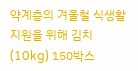약계층의 겨울철 식생활 지원을 위해 김치(10kg) 150박스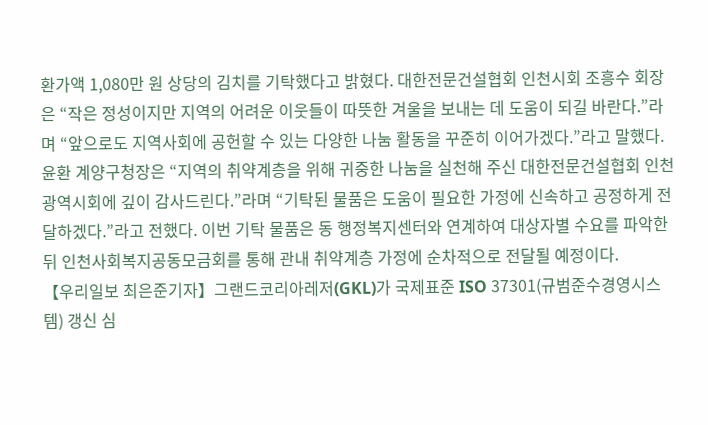환가액 1,080만 원 상당의 김치를 기탁했다고 밝혔다. 대한전문건설협회 인천시회 조흥수 회장은 “작은 정성이지만 지역의 어려운 이웃들이 따뜻한 겨울을 보내는 데 도움이 되길 바란다.”라며 “앞으로도 지역사회에 공헌할 수 있는 다양한 나눔 활동을 꾸준히 이어가겠다.”라고 말했다. 윤환 계양구청장은 “지역의 취약계층을 위해 귀중한 나눔을 실천해 주신 대한전문건설협회 인천광역시회에 깊이 감사드린다.”라며 “기탁된 물품은 도움이 필요한 가정에 신속하고 공정하게 전달하겠다.”라고 전했다. 이번 기탁 물품은 동 행정복지센터와 연계하여 대상자별 수요를 파악한 뒤 인천사회복지공동모금회를 통해 관내 취약계층 가정에 순차적으로 전달될 예정이다.
【우리일보 최은준기자】그랜드코리아레저(GKL)가 국제표준 ISO 37301(규범준수경영시스템) 갱신 심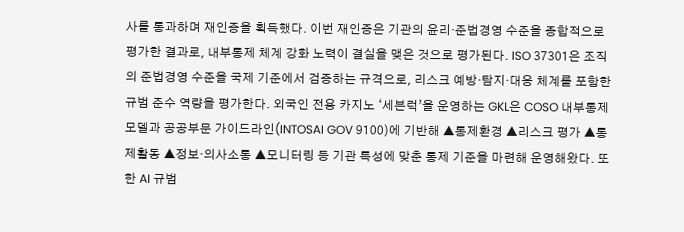사를 통과하며 재인증을 획득했다. 이번 재인증은 기관의 윤리·준법경영 수준을 종합적으로 평가한 결과로, 내부통제 체계 강화 노력이 결실을 맺은 것으로 평가된다. ISO 37301은 조직의 준법경영 수준을 국제 기준에서 검증하는 규격으로, 리스크 예방·탐지·대응 체계를 포함한 규범 준수 역량을 평가한다. 외국인 전용 카지노 ‘세븐럭’을 운영하는 GKL은 COSO 내부통제 모델과 공공부문 가이드라인(INTOSAI GOV 9100)에 기반해 ▲통제환경 ▲리스크 평가 ▲통제활동 ▲정보·의사소통 ▲모니터링 등 기관 특성에 맞춘 통제 기준을 마련해 운영해왔다. 또한 AI 규범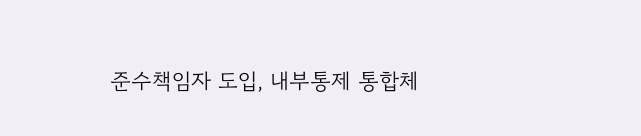준수책임자 도입, 내부통제 통합체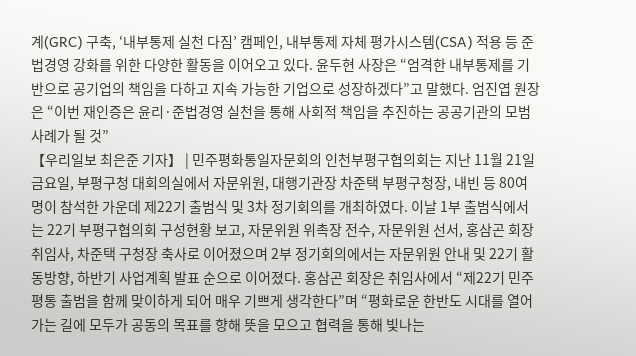계(GRC) 구축, ‘내부통제 실천 다짐’ 캠페인, 내부통제 자체 평가시스템(CSA) 적용 등 준법경영 강화를 위한 다양한 활동을 이어오고 있다. 윤두현 사장은 “엄격한 내부통제를 기반으로 공기업의 책임을 다하고 지속 가능한 기업으로 성장하겠다”고 말했다. 엄진엽 원장은 “이번 재인증은 윤리·준법경영 실천을 통해 사회적 책임을 추진하는 공공기관의 모범 사례가 될 것”
【우리일보 최은준 기자】 | 민주평화통일자문회의 인천부평구협의회는 지난 11월 21일 금요일, 부평구청 대회의실에서 자문위원, 대행기관장 차준택 부평구청장, 내빈 등 80여 명이 참석한 가운데 제22기 출범식 및 3차 정기회의를 개최하였다. 이날 1부 출범식에서는 22기 부평구협의회 구성현황 보고, 자문위원 위촉장 전수, 자문위원 선서, 홍삼곤 회장 취임사, 차준택 구청장 축사로 이어졌으며 2부 정기회의에서는 자문위원 안내 및 22기 활동방향, 하반기 사업계획 발표 순으로 이어졌다. 홍삼곤 회장은 취임사에서 “제22기 민주평통 출범을 함께 맞이하게 되어 매우 기쁘게 생각한다”며 “평화로운 한반도 시대를 열어가는 길에 모두가 공동의 목표를 향해 뜻을 모으고 협력을 통해 빛나는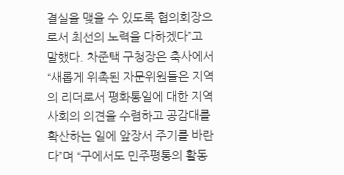결실을 맺을 수 있도록 협의회장으로서 최선의 노력을 다하겠다”고 말했다. 차준택 구청장은 축사에서 “새롭게 위촉된 자문위원들은 지역의 리더로서 평화통일에 대한 지역사회의 의견을 수렴하고 공감대를 확산하는 일에 앞장서 주기를 바란다”며 “구에서도 민주평통의 활동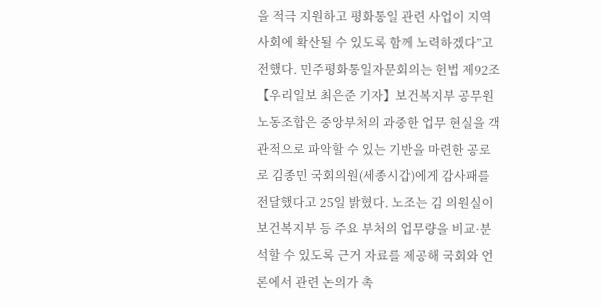을 적극 지원하고 평화통일 관련 사업이 지역사회에 확산될 수 있도록 함께 노력하겠다”고 전했다. 민주평화통일자문회의는 헌법 제92조
【우리일보 최은준 기자】보건복지부 공무원노동조합은 중앙부처의 과중한 업무 현실을 객관적으로 파악할 수 있는 기반을 마련한 공로로 김종민 국회의원(세종시갑)에게 감사패를 전달했다고 25일 밝혔다. 노조는 김 의원실이 보건복지부 등 주요 부처의 업무량을 비교·분석할 수 있도록 근거 자료를 제공해 국회와 언론에서 관련 논의가 촉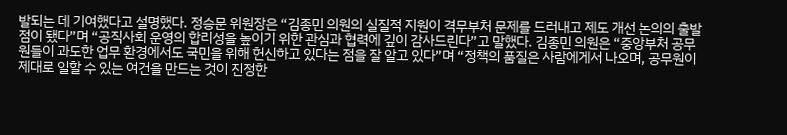발되는 데 기여했다고 설명했다. 정승문 위원장은 “김종민 의원의 실질적 지원이 격무부처 문제를 드러내고 제도 개선 논의의 출발점이 됐다”며 “공직사회 운영의 합리성을 높이기 위한 관심과 협력에 깊이 감사드린다”고 말했다. 김종민 의원은 “중앙부처 공무원들이 과도한 업무 환경에서도 국민을 위해 헌신하고 있다는 점을 잘 알고 있다”며 “정책의 품질은 사람에게서 나오며, 공무원이 제대로 일할 수 있는 여건을 만드는 것이 진정한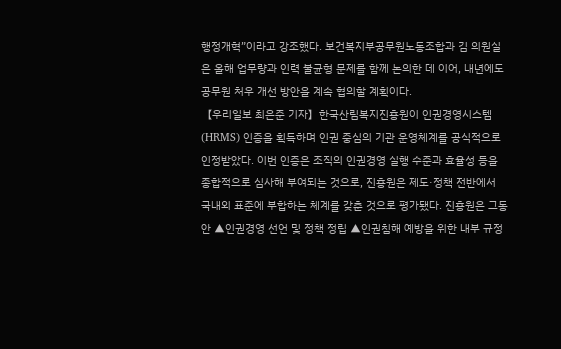행정개혁”이라고 강조했다. 보건복지부공무원노동조합과 김 의원실은 올해 업무량과 인력 불균형 문제를 함께 논의한 데 이어, 내년에도 공무원 처우 개선 방안을 계속 협의할 계획이다.
【우리일보 최은준 기자】한국산림복지진흥원이 인권경영시스템(HRMS) 인증을 획득하며 인권 중심의 기관 운영체계를 공식적으로 인정받았다. 이번 인증은 조직의 인권경영 실행 수준과 효율성 등을 종합적으로 심사해 부여되는 것으로, 진흥원은 제도·정책 전반에서 국내외 표준에 부합하는 체계를 갖춘 것으로 평가됐다. 진흥원은 그동안 ▲인권경영 선언 및 정책 정립 ▲인권침해 예방을 위한 내부 규정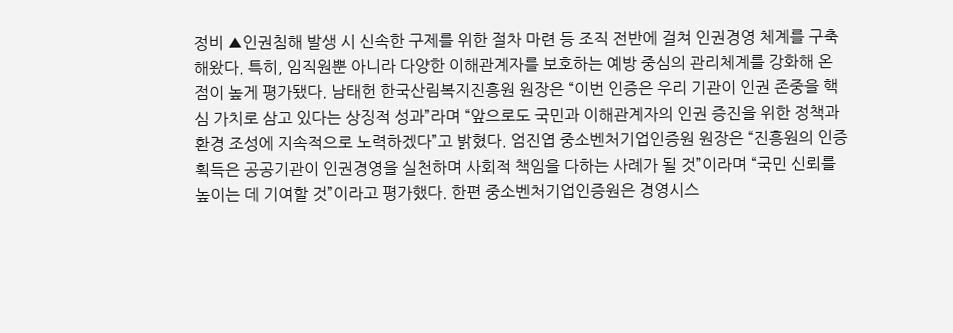정비 ▲인권침해 발생 시 신속한 구제를 위한 절차 마련 등 조직 전반에 걸쳐 인권경영 체계를 구축해왔다. 특히, 임직원뿐 아니라 다양한 이해관계자를 보호하는 예방 중심의 관리체계를 강화해 온 점이 높게 평가됐다. 남태헌 한국산림복지진흥원 원장은 “이번 인증은 우리 기관이 인권 존중을 핵심 가치로 삼고 있다는 상징적 성과”라며 “앞으로도 국민과 이해관계자의 인권 증진을 위한 정책과 환경 조성에 지속적으로 노력하겠다”고 밝혔다. 엄진엽 중소벤처기업인증원 원장은 “진흥원의 인증 획득은 공공기관이 인권경영을 실천하며 사회적 책임을 다하는 사례가 될 것”이라며 “국민 신뢰를 높이는 데 기여할 것”이라고 평가했다. 한편 중소벤처기업인증원은 경영시스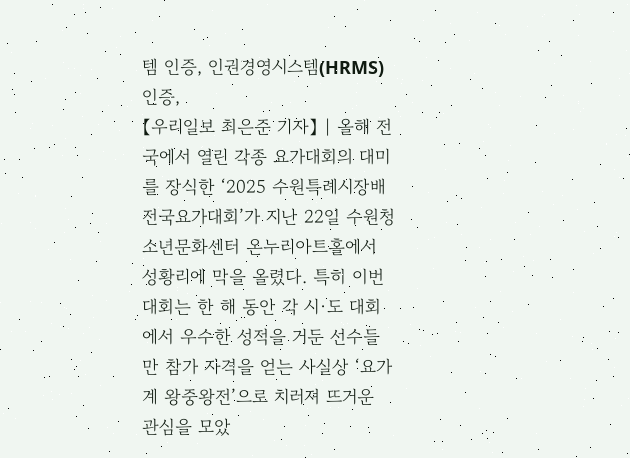템 인증, 인권경영시스템(HRMS) 인증,
【우리일보 최은준 기자】 | 올해 전국에서 열린 각종 요가대회의 대미를 장식한 ‘2025 수원특례시장배 전국요가대회’가 지난 22일 수원청소년문화센터 온누리아트홀에서 성황리에 막을 올렸다. 특히 이번 대회는 한 해 동안 각 시·도 대회에서 우수한 성적을 거둔 선수들만 참가 자격을 얻는 사실상 ‘요가계 왕중왕전’으로 치러져 뜨거운 관심을 모았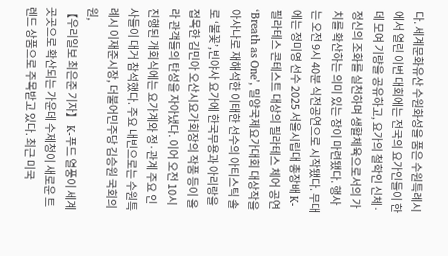다. 세계문화유산 수원화성을 품은 수원특례시에서 열린 이번 대회에는 전국의 요가인들이 한데 모여 기량을 공유하고, 요가의 철학인 신체·정신의 조화를 실천하며 생활체육으로서의 가치를 확산하는 의미 있는 장이 마련됐다. 행사는 오전 9시 40분 식전공연으로 시작됐다. 무대에는 정미영 선수 2025 서울시립대 총장배 K-필라테스 콘테스트 대상의 필라테스 체어 공연 ‘Breath as One’, 밀양국제요가대회 대상작을 아사나로 재해석한 이태한 선수의 아티스틱 솔로 ‘불꽃’,빈야사 요가에 한국무용과 아리랑을 접목한 김민아 오산시요가회장의 작품 등이 올라 관객들의 탄성을 자아냈다. 이어 오전 10시 진행된 개회식에는 요가계와 정·관계 주요 인사들이 대거 참석했다. 주요 내빈으로는 수원특례시 이재준시장, 더불어민주당 김승원 국회의원,
【우리일보 최은준 기자】 K-푸드 열풍이 세계 곳곳으로 확산되는 가운데 수제청이 새로운 트렌드 상품으로 주목받고 있다. 최근 미국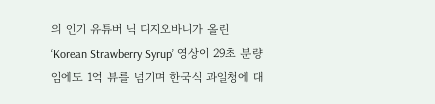의 인기 유튜버 닉 디지오바니가 올린 ‘Korean Strawberry Syrup’ 영상이 29초 분량임에도 1억 뷰를 넘기며 한국식 과일청에 대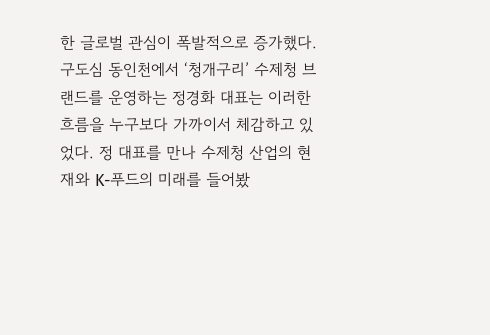한 글로벌 관심이 폭발적으로 증가했다. 구도심 동인천에서 ‘청개구리’ 수제청 브랜드를 운영하는 정경화 대표는 이러한 흐름을 누구보다 가까이서 체감하고 있었다. 정 대표를 만나 수제청 산업의 현재와 K-푸드의 미래를 들어봤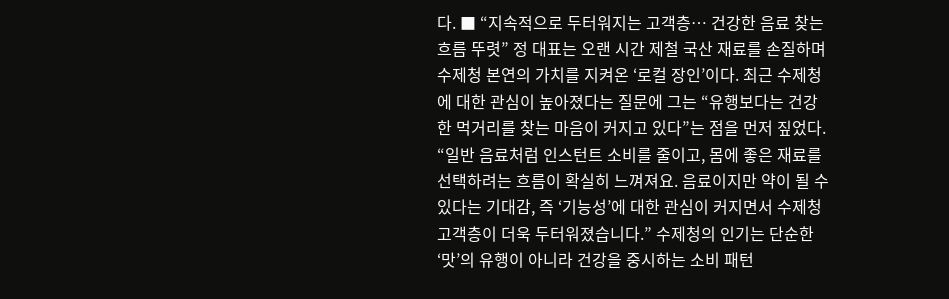다. ■ “지속적으로 두터워지는 고객층… 건강한 음료 찾는 흐름 뚜렷” 정 대표는 오랜 시간 제철 국산 재료를 손질하며 수제청 본연의 가치를 지켜온 ‘로컬 장인’이다. 최근 수제청에 대한 관심이 높아졌다는 질문에 그는 “유행보다는 건강한 먹거리를 찾는 마음이 커지고 있다”는 점을 먼저 짚었다. “일반 음료처럼 인스턴트 소비를 줄이고, 몸에 좋은 재료를 선택하려는 흐름이 확실히 느껴져요. 음료이지만 약이 될 수 있다는 기대감, 즉 ‘기능성’에 대한 관심이 커지면서 수제청 고객층이 더욱 두터워졌습니다.” 수제청의 인기는 단순한 ‘맛’의 유행이 아니라 건강을 중시하는 소비 패턴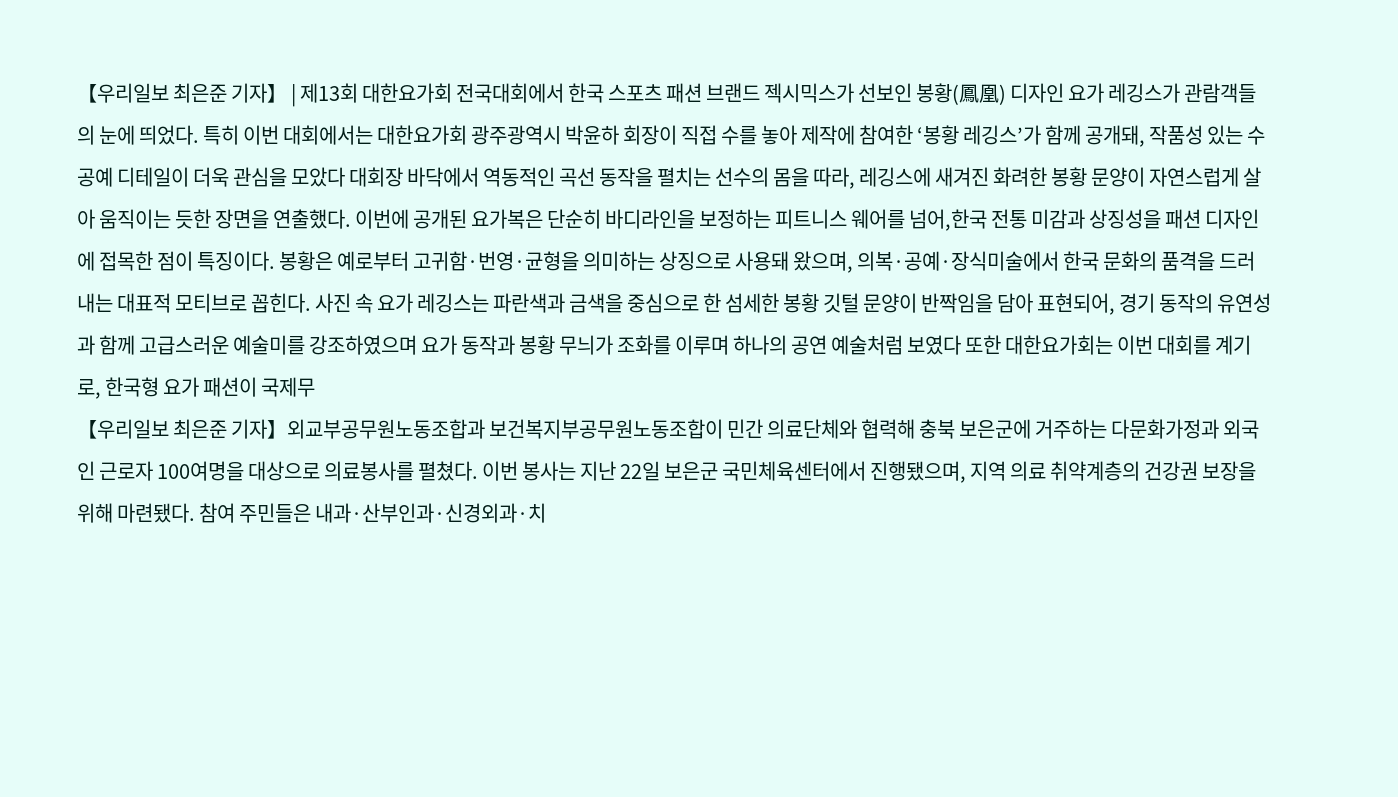【우리일보 최은준 기자】 | 제13회 대한요가회 전국대회에서 한국 스포츠 패션 브랜드 젝시믹스가 선보인 봉황(鳳凰) 디자인 요가 레깅스가 관람객들의 눈에 띄었다. 특히 이번 대회에서는 대한요가회 광주광역시 박윤하 회장이 직접 수를 놓아 제작에 참여한 ‘봉황 레깅스’가 함께 공개돼, 작품성 있는 수공예 디테일이 더욱 관심을 모았다 대회장 바닥에서 역동적인 곡선 동작을 펼치는 선수의 몸을 따라, 레깅스에 새겨진 화려한 봉황 문양이 자연스럽게 살아 움직이는 듯한 장면을 연출했다. 이번에 공개된 요가복은 단순히 바디라인을 보정하는 피트니스 웨어를 넘어,한국 전통 미감과 상징성을 패션 디자인에 접목한 점이 특징이다. 봉황은 예로부터 고귀함·번영·균형을 의미하는 상징으로 사용돼 왔으며, 의복·공예·장식미술에서 한국 문화의 품격을 드러내는 대표적 모티브로 꼽힌다. 사진 속 요가 레깅스는 파란색과 금색을 중심으로 한 섬세한 봉황 깃털 문양이 반짝임을 담아 표현되어, 경기 동작의 유연성과 함께 고급스러운 예술미를 강조하였으며 요가 동작과 봉황 무늬가 조화를 이루며 하나의 공연 예술처럼 보였다 또한 대한요가회는 이번 대회를 계기로, 한국형 요가 패션이 국제무
【우리일보 최은준 기자】외교부공무원노동조합과 보건복지부공무원노동조합이 민간 의료단체와 협력해 충북 보은군에 거주하는 다문화가정과 외국인 근로자 100여명을 대상으로 의료봉사를 펼쳤다. 이번 봉사는 지난 22일 보은군 국민체육센터에서 진행됐으며, 지역 의료 취약계층의 건강권 보장을 위해 마련됐다. 참여 주민들은 내과·산부인과·신경외과·치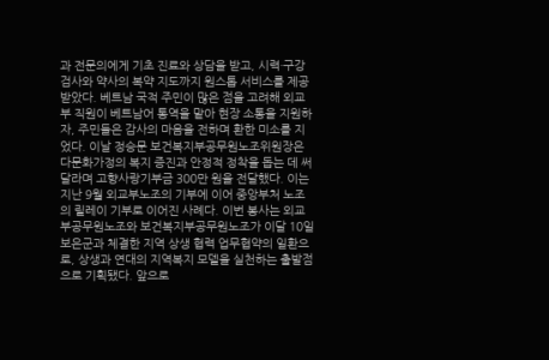과 전문의에게 기초 진료와 상담을 받고, 시력·구강 검사와 약사의 복약 지도까지 원스톱 서비스를 제공받았다. 베트남 국적 주민이 많은 점을 고려해 외교부 직원이 베트남어 통역을 맡아 현장 소통을 지원하자, 주민들은 감사의 마음을 전하며 환한 미소를 지었다. 이날 정승문 보건복지부공무원노조위원장은 다문화가정의 복지 증진과 안정적 정착을 돕는 데 써달라며 고향사랑기부금 300만 원을 전달했다. 이는 지난 9월 외교부노조의 기부에 이어 중앙부처 노조의 릴레이 기부로 이어진 사례다. 이번 봉사는 외교부공무원노조와 보건복지부공무원노조가 이달 10일 보은군과 체결한 지역 상생 협력 업무협약의 일환으로, 상생과 연대의 지역복지 모델을 실천하는 출발점으로 기획됐다. 앞으로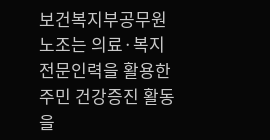보건복지부공무원노조는 의료·복지 전문인력을 활용한 주민 건강증진 활동을